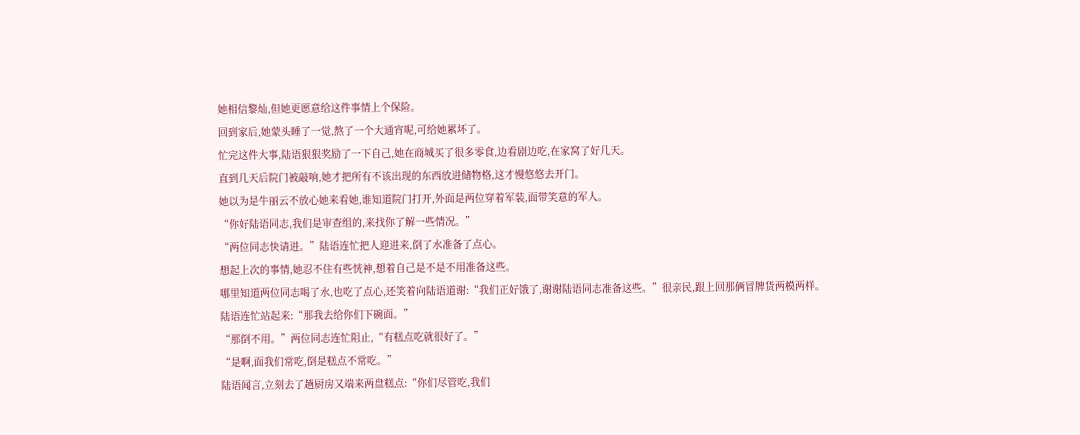她相信黎灿,但她更愿意给这件事情上个保险。
回到家后,她蒙头睡了一觉,熬了一个大通宵呢,可给她累坏了。
忙完这件大事,陆语狠狠奖励了一下自己,她在商城买了很多零食,边看剧边吃,在家窝了好几天。
直到几天后院门被敲响,她才把所有不该出现的东西放进储物格,这才慢悠悠去开门。
她以为是牛丽云不放心她来看她,谁知道院门打开,外面是两位穿着军装,面带笑意的军人。
“你好陆语同志,我们是审查组的,来找你了解一些情况。”
“两位同志快请进。”陆语连忙把人迎进来,倒了水准备了点心。
想起上次的事情,她忍不住有些恍神,想着自己是不是不用准备这些。
哪里知道两位同志喝了水,也吃了点心,还笑着向陆语道谢:“我们正好饿了,谢谢陆语同志准备这些。”很亲民,跟上回那俩冒牌货两模两样。
陆语连忙站起来:“那我去给你们下碗面。”
“那倒不用。”两位同志连忙阻止,“有糕点吃就很好了。”
“是啊,面我们常吃,倒是糕点不常吃。”
陆语闻言,立刻去了趟厨房又端来两盘糕点:“你们尽管吃,我们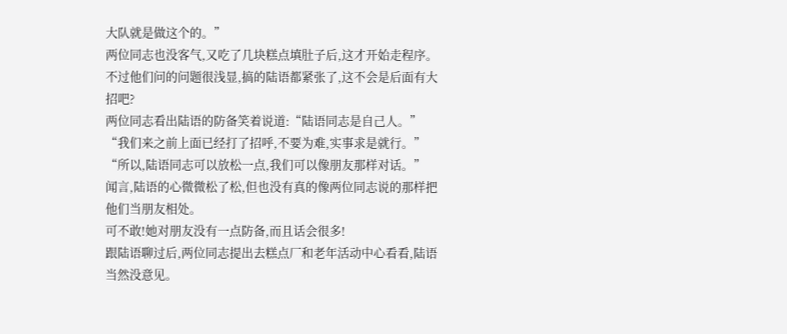大队就是做这个的。”
两位同志也没客气,又吃了几块糕点填肚子后,这才开始走程序。
不过他们问的问题很浅显,搞的陆语都紧张了,这不会是后面有大招吧?
两位同志看出陆语的防备笑着说道:“陆语同志是自己人。”
“我们来之前上面已经打了招呼,不要为难,实事求是就行。”
“所以,陆语同志可以放松一点,我们可以像朋友那样对话。”
闻言,陆语的心微微松了松,但也没有真的像两位同志说的那样把他们当朋友相处。
可不敢!她对朋友没有一点防备,而且话会很多!
跟陆语聊过后,两位同志提出去糕点厂和老年活动中心看看,陆语当然没意见。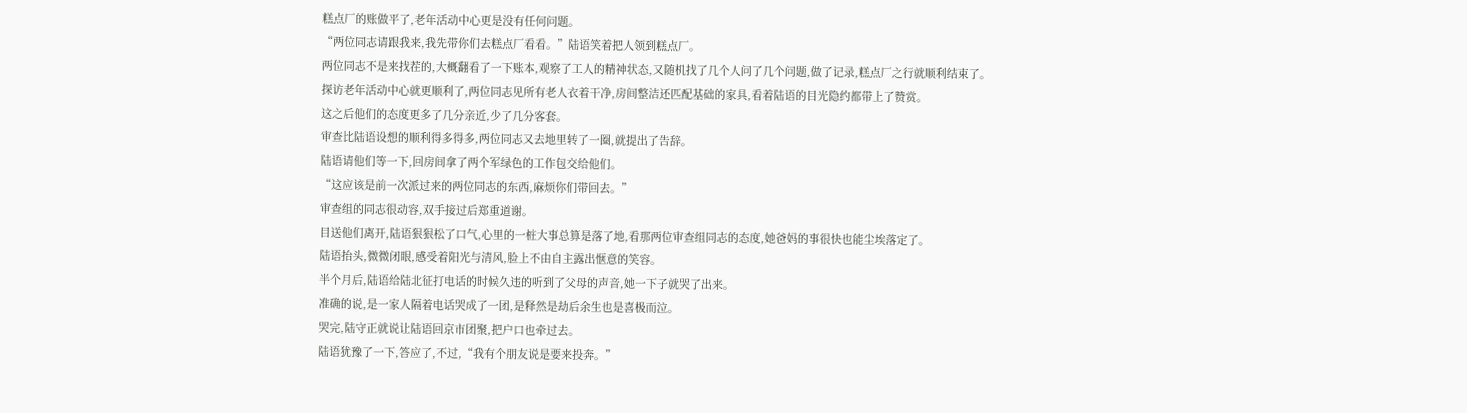糕点厂的账做平了,老年活动中心更是没有任何问题。
“两位同志请跟我来,我先带你们去糕点厂看看。”陆语笑着把人领到糕点厂。
两位同志不是来找茬的,大概翻看了一下账本,观察了工人的精神状态,又随机找了几个人问了几个问题,做了记录,糕点厂之行就顺利结束了。
探访老年活动中心就更顺利了,两位同志见所有老人衣着干净,房间整洁还匹配基础的家具,看着陆语的目光隐约都带上了赞赏。
这之后他们的态度更多了几分亲近,少了几分客套。
审查比陆语设想的顺利得多得多,两位同志又去地里转了一圈,就提出了告辞。
陆语请他们等一下,回房间拿了两个军绿色的工作包交给他们。
“这应该是前一次派过来的两位同志的东西,麻烦你们带回去。”
审查组的同志很动容,双手接过后郑重道谢。
目送他们离开,陆语狠狠松了口气,心里的一桩大事总算是落了地,看那两位审查组同志的态度,她爸妈的事很快也能尘埃落定了。
陆语抬头,微微闭眼,感受着阳光与清风,脸上不由自主露出惬意的笑容。
半个月后,陆语给陆北征打电话的时候久违的听到了父母的声音,她一下子就哭了出来。
准确的说,是一家人隔着电话哭成了一团,是释然是劫后余生也是喜极而泣。
哭完,陆守正就说让陆语回京市团聚,把户口也牵过去。
陆语犹豫了一下,答应了,不过,“我有个朋友说是要来投奔。”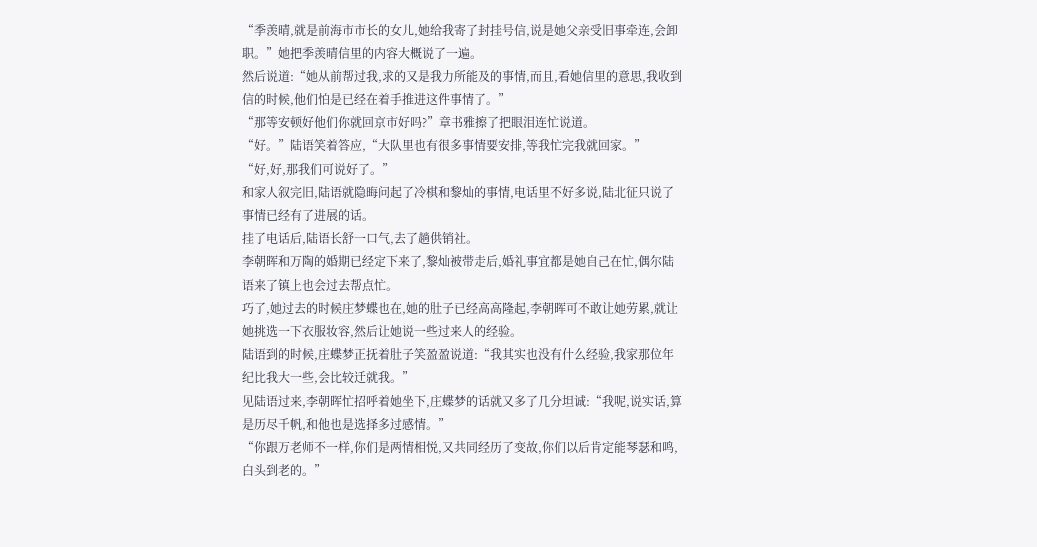“季羡晴,就是前海市市长的女儿,她给我寄了封挂号信,说是她父亲受旧事牵连,会卸职。”她把季羡晴信里的内容大概说了一遍。
然后说道:“她从前帮过我,求的又是我力所能及的事情,而且,看她信里的意思,我收到信的时候,他们怕是已经在着手推进这件事情了。”
“那等安顿好他们你就回京市好吗?”章书雅擦了把眼泪连忙说道。
“好。”陆语笑着答应,“大队里也有很多事情要安排,等我忙完我就回家。”
“好,好,那我们可说好了。”
和家人叙完旧,陆语就隐晦问起了冷棋和黎灿的事情,电话里不好多说,陆北征只说了事情已经有了进展的话。
挂了电话后,陆语长舒一口气,去了趟供销社。
李朝晖和万陶的婚期已经定下来了,黎灿被带走后,婚礼事宜都是她自己在忙,偶尔陆语来了镇上也会过去帮点忙。
巧了,她过去的时候庄梦蝶也在,她的肚子已经高高隆起,李朝晖可不敢让她劳累,就让她挑选一下衣服妆容,然后让她说一些过来人的经验。
陆语到的时候,庄蝶梦正抚着肚子笑盈盈说道:“我其实也没有什么经验,我家那位年纪比我大一些,会比较迁就我。”
见陆语过来,李朝晖忙招呼着她坐下,庄蝶梦的话就又多了几分坦诚:“我呢,说实话,算是历尽千帆,和他也是选择多过感情。”
“你跟万老师不一样,你们是两情相悦,又共同经历了变故,你们以后肯定能琴瑟和鸣,白头到老的。”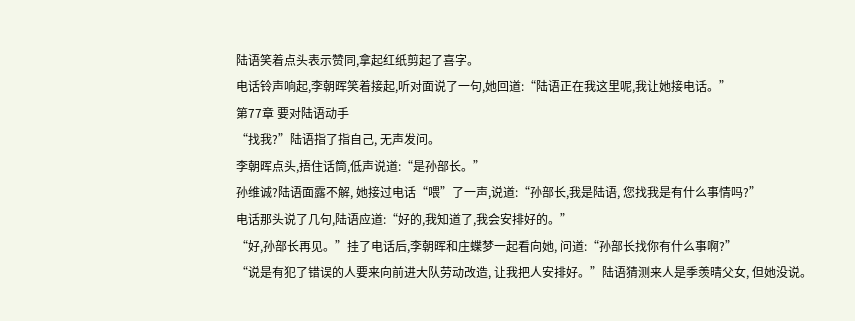陆语笑着点头表示赞同,拿起红纸剪起了喜字。
电话铃声响起,李朝晖笑着接起,听对面说了一句,她回道:“陆语正在我这里呢,我让她接电话。”
第77章 要对陆语动手
“找我?”陆语指了指自己, 无声发问。
李朝晖点头,捂住话筒,低声说道:“是孙部长。”
孙维诚?陆语面露不解, 她接过电话“喂”了一声,说道:“孙部长,我是陆语, 您找我是有什么事情吗?”
电话那头说了几句,陆语应道:“好的,我知道了,我会安排好的。”
“好,孙部长再见。”挂了电话后,李朝晖和庄蝶梦一起看向她, 问道:“孙部长找你有什么事啊?”
“说是有犯了错误的人要来向前进大队劳动改造, 让我把人安排好。”陆语猜测来人是季羡晴父女, 但她没说。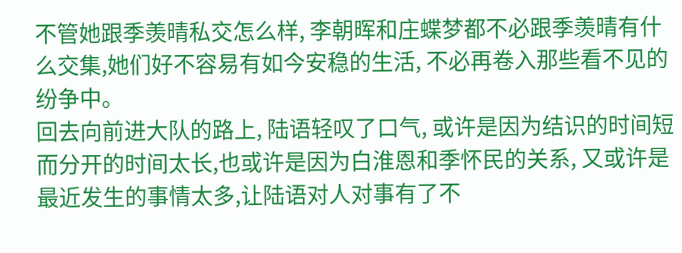不管她跟季羡晴私交怎么样, 李朝晖和庄蝶梦都不必跟季羡晴有什么交集,她们好不容易有如今安稳的生活, 不必再卷入那些看不见的纷争中。
回去向前进大队的路上, 陆语轻叹了口气, 或许是因为结识的时间短而分开的时间太长,也或许是因为白淮恩和季怀民的关系, 又或许是最近发生的事情太多,让陆语对人对事有了不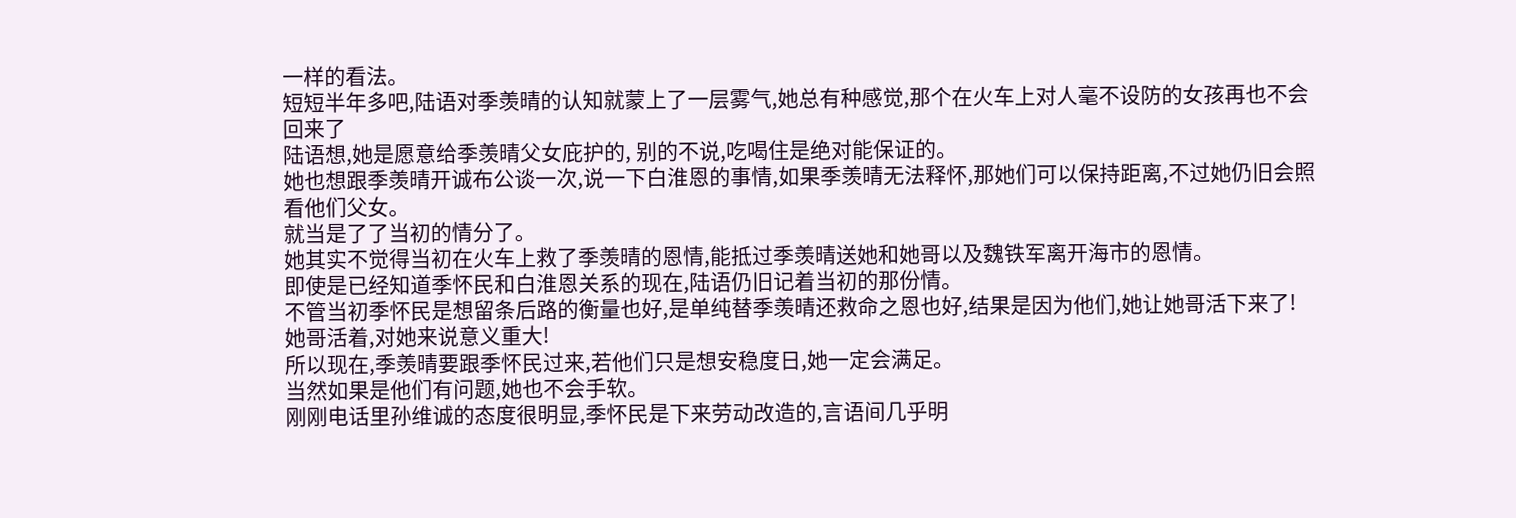一样的看法。
短短半年多吧,陆语对季羡晴的认知就蒙上了一层雾气,她总有种感觉,那个在火车上对人毫不设防的女孩再也不会回来了
陆语想,她是愿意给季羡晴父女庇护的, 别的不说,吃喝住是绝对能保证的。
她也想跟季羡晴开诚布公谈一次,说一下白淮恩的事情,如果季羡晴无法释怀,那她们可以保持距离,不过她仍旧会照看他们父女。
就当是了了当初的情分了。
她其实不觉得当初在火车上救了季羡晴的恩情,能抵过季羡晴送她和她哥以及魏铁军离开海市的恩情。
即使是已经知道季怀民和白淮恩关系的现在,陆语仍旧记着当初的那份情。
不管当初季怀民是想留条后路的衡量也好,是单纯替季羡晴还救命之恩也好,结果是因为他们,她让她哥活下来了!
她哥活着,对她来说意义重大!
所以现在,季羡晴要跟季怀民过来,若他们只是想安稳度日,她一定会满足。
当然如果是他们有问题,她也不会手软。
刚刚电话里孙维诚的态度很明显,季怀民是下来劳动改造的,言语间几乎明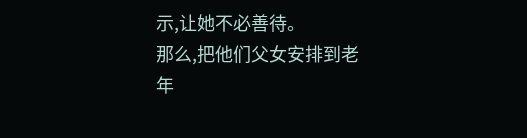示,让她不必善待。
那么,把他们父女安排到老年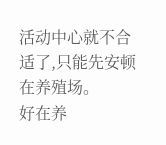活动中心就不合适了,只能先安顿在养殖场。
好在养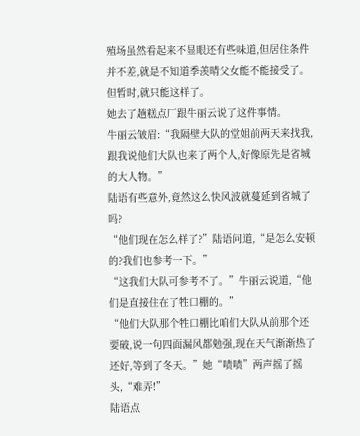殖场虽然看起来不显眼还有些味道,但居住条件并不差,就是不知道季羡晴父女能不能接受了。
但暂时,就只能这样了。
她去了趟糕点厂跟牛丽云说了这件事情。
牛丽云皱眉:“我隔壁大队的堂姐前两天来找我,跟我说他们大队也来了两个人,好像原先是省城的大人物。”
陆语有些意外,竟然这么快风波就蔓延到省城了吗?
“他们现在怎么样了?”陆语问道,“是怎么安顿的?我们也参考一下。”
“这我们大队可参考不了。”牛丽云说道,“他们是直接住在了牲口棚的。”
“他们大队那个牲口棚比咱们大队从前那个还要破,说一句四面漏风都勉强,现在天气渐渐热了还好,等到了冬天。”她“啧啧”两声摇了摇头,“难弄!”
陆语点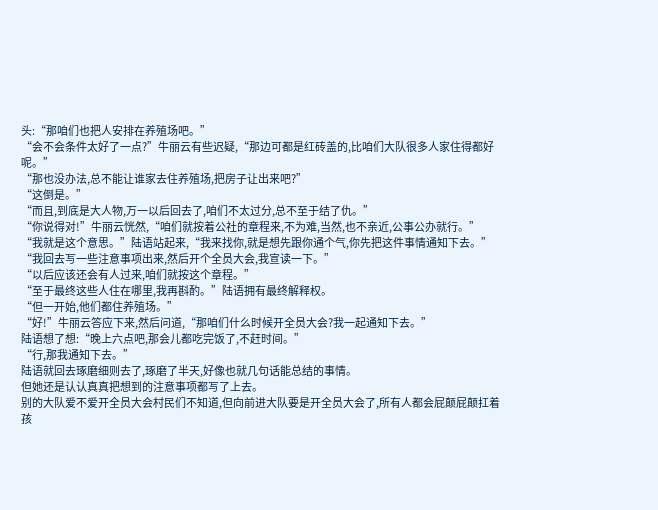头:“那咱们也把人安排在养殖场吧。”
“会不会条件太好了一点?”牛丽云有些迟疑,“那边可都是红砖盖的,比咱们大队很多人家住得都好呢。”
“那也没办法,总不能让谁家去住养殖场,把房子让出来吧?”
“这倒是。”
“而且,到底是大人物,万一以后回去了,咱们不太过分,总不至于结了仇。”
“你说得对!”牛丽云恍然,“咱们就按着公社的章程来,不为难,当然,也不亲近,公事公办就行。”
“我就是这个意思。”陆语站起来,“我来找你,就是想先跟你通个气,你先把这件事情通知下去。”
“我回去写一些注意事项出来,然后开个全员大会,我宣读一下。”
“以后应该还会有人过来,咱们就按这个章程。”
“至于最终这些人住在哪里,我再斟酌。”陆语拥有最终解释权。
“但一开始,他们都住养殖场。”
“好!”牛丽云答应下来,然后问道,“那咱们什么时候开全员大会?我一起通知下去。”
陆语想了想:“晚上六点吧,那会儿都吃完饭了,不赶时间。”
“行,那我通知下去。”
陆语就回去琢磨细则去了,琢磨了半天,好像也就几句话能总结的事情。
但她还是认认真真把想到的注意事项都写了上去。
别的大队爱不爱开全员大会村民们不知道,但向前进大队要是开全员大会了,所有人都会屁颠屁颠扛着孩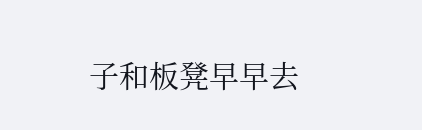子和板凳早早去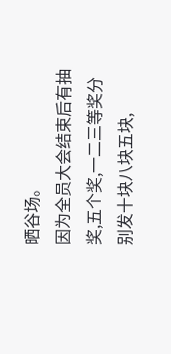晒谷场。
因为全员大会结束后有抽奖,五个奖,一二三等奖分别发十块八块五块,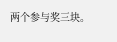两个参与奖三块。